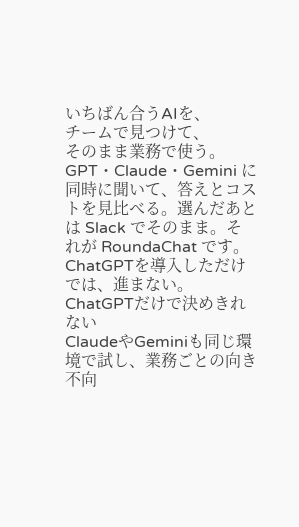いちばん合うAIを、
チームで見つけて、
そのまま業務で使う。
GPT・Claude・Gemini に同時に聞いて、答えとコストを見比べる。選んだあとは Slack でそのまま。それが RoundaChat です。
ChatGPTを導入しただけでは、進まない。
ChatGPTだけで決めきれない
ClaudeやGeminiも同じ環境で試し、業務ごとの向き不向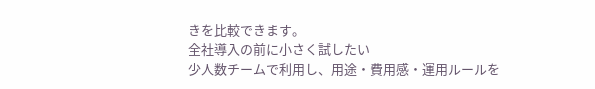きを比較できます。
全社導入の前に小さく試したい
少人数チームで利用し、用途・費用感・運用ルールを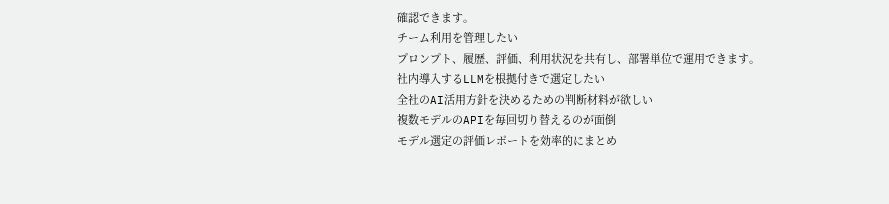確認できます。
チーム利用を管理したい
プロンプト、履歴、評価、利用状況を共有し、部署単位で運用できます。
社内導入するLLMを根拠付きで選定したい
全社のAI活用方針を決めるための判断材料が欲しい
複数モデルのAPIを毎回切り替えるのが面倒
モデル選定の評価レポートを効率的にまとめ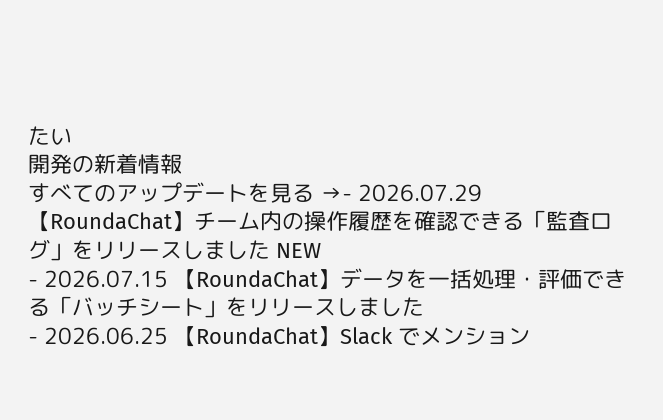たい
開発の新着情報
すべてのアップデートを見る →- 2026.07.29 【RoundaChat】チーム内の操作履歴を確認できる「監査ログ」をリリースしました NEW
- 2026.07.15 【RoundaChat】データを一括処理・評価できる「バッチシート」をリリースしました
- 2026.06.25 【RoundaChat】Slack でメンション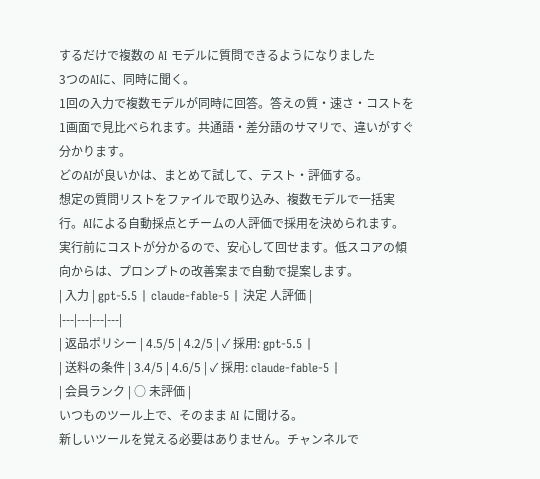するだけで複数の AI モデルに質問できるようになりました
3つのAIに、同時に聞く。
1回の入力で複数モデルが同時に回答。答えの質・速さ・コストを1画面で見比べられます。共通語・差分語のサマリで、違いがすぐ分かります。
どのAIが良いかは、まとめて試して、テスト・評価する。
想定の質問リストをファイルで取り込み、複数モデルで一括実行。AIによる自動採点とチームの人評価で採用を決められます。実行前にコストが分かるので、安心して回せます。低スコアの傾向からは、プロンプトの改善案まで自動で提案します。
| 入力 | gpt-5.5 | claude-fable-5 | 決定 人評価 |
|---|---|---|---|
| 返品ポリシー | 4.5/5 | 4.2/5 | ✓ 採用: gpt-5.5 |
| 送料の条件 | 3.4/5 | 4.6/5 | ✓ 採用: claude-fable-5 |
| 会員ランク | ○ 未評価 |
いつものツール上で、そのまま AI に聞ける。
新しいツールを覚える必要はありません。チャンネルで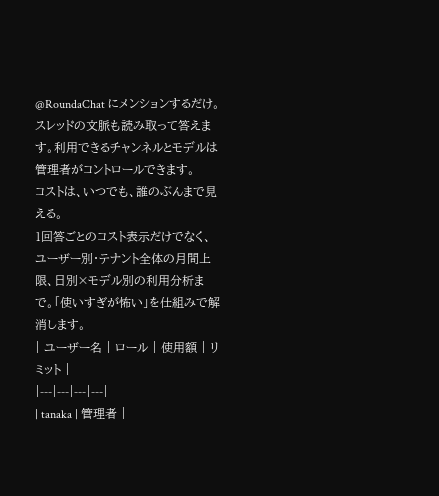@RoundaChat にメンションするだけ。スレッドの文脈も読み取って答えます。利用できるチャンネルとモデルは管理者がコントロールできます。
コストは、いつでも、誰のぶんまで見える。
1回答ごとのコスト表示だけでなく、ユーザー別・テナント全体の月間上限、日別×モデル別の利用分析まで。「使いすぎが怖い」を仕組みで解消します。
| ユーザー名 | ロール | 使用額 | リミット |
|---|---|---|---|
| tanaka | 管理者 |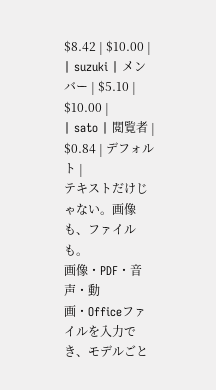$8.42 | $10.00 |
| suzuki | メンバー | $5.10 | $10.00 |
| sato | 閲覧者 | $0.84 | デフォルト |
テキストだけじゃない。画像も、ファイルも。
画像・PDF・音声・動画・Officeファイルを入力でき、モデルごと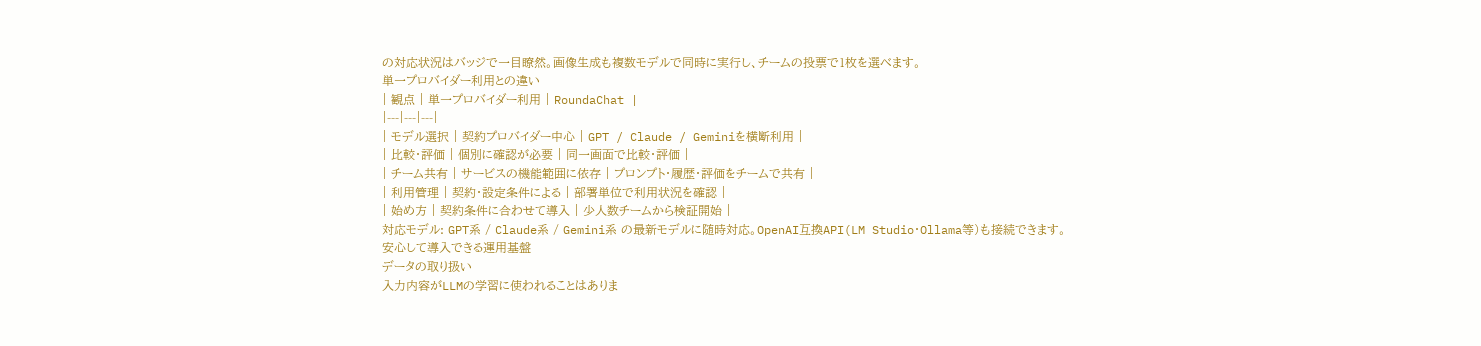の対応状況はバッジで一目瞭然。画像生成も複数モデルで同時に実行し、チームの投票で1枚を選べます。
単一プロバイダー利用との違い
| 観点 | 単一プロバイダー利用 | RoundaChat |
|---|---|---|
| モデル選択 | 契約プロバイダー中心 | GPT / Claude / Geminiを横断利用 |
| 比較・評価 | 個別に確認が必要 | 同一画面で比較・評価 |
| チーム共有 | サービスの機能範囲に依存 | プロンプト・履歴・評価をチームで共有 |
| 利用管理 | 契約・設定条件による | 部署単位で利用状況を確認 |
| 始め方 | 契約条件に合わせて導入 | 少人数チームから検証開始 |
対応モデル: GPT系 / Claude系 / Gemini系 の最新モデルに随時対応。OpenAI互換API(LM Studio・Ollama等)も接続できます。
安心して導入できる運用基盤
データの取り扱い
入力内容がLLMの学習に使われることはありま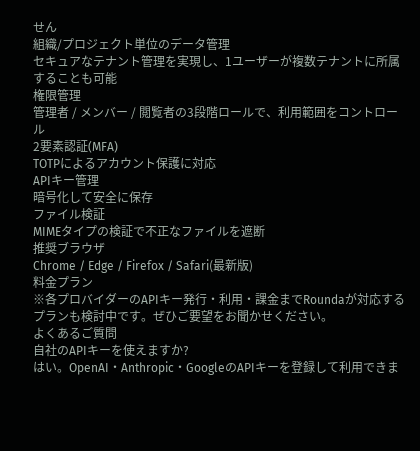せん
組織/プロジェクト単位のデータ管理
セキュアなテナント管理を実現し、1ユーザーが複数テナントに所属することも可能
権限管理
管理者 / メンバー / 閲覧者の3段階ロールで、利用範囲をコントロール
2要素認証(MFA)
TOTPによるアカウント保護に対応
APIキー管理
暗号化して安全に保存
ファイル検証
MIMEタイプの検証で不正なファイルを遮断
推奨ブラウザ
Chrome / Edge / Firefox / Safari(最新版)
料金プラン
※各プロバイダーのAPIキー発行・利用・課金までRoundaが対応するプランも検討中です。ぜひご要望をお聞かせください。
よくあるご質問
自社のAPIキーを使えますか?
はい。OpenAI・Anthropic・GoogleのAPIキーを登録して利用できま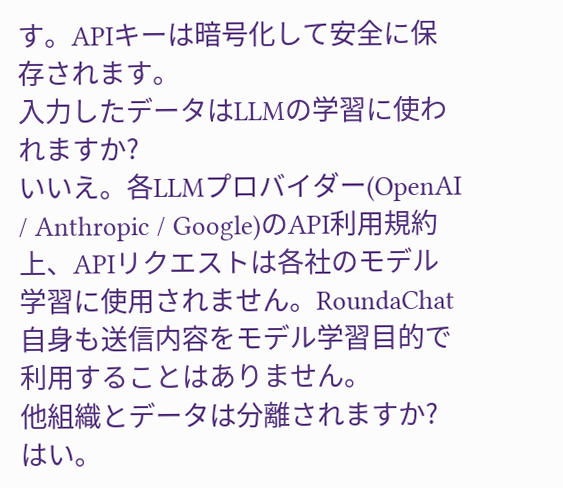す。APIキーは暗号化して安全に保存されます。
入力したデータはLLMの学習に使われますか?
いいえ。各LLMプロバイダー(OpenAI / Anthropic / Google)のAPI利用規約上、APIリクエストは各社のモデル学習に使用されません。RoundaChat自身も送信内容をモデル学習目的で利用することはありません。
他組織とデータは分離されますか?
はい。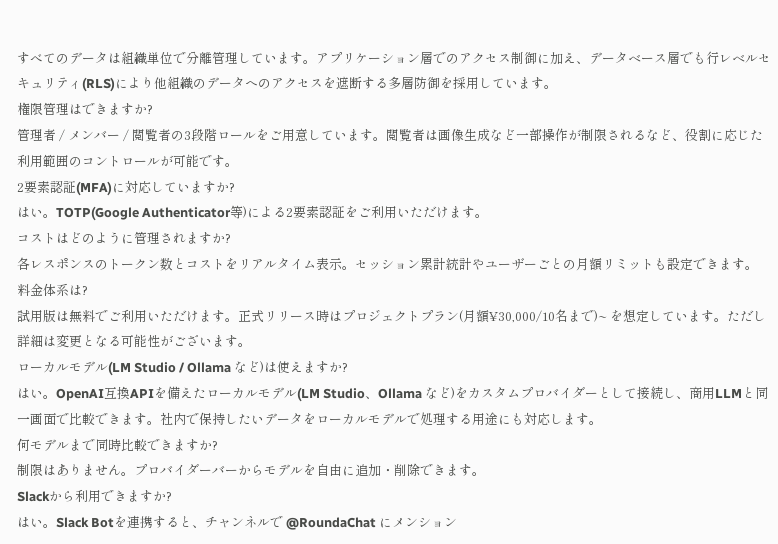すべてのデータは組織単位で分離管理しています。アプリケーション層でのアクセス制御に加え、データベース層でも行レベルセキュリティ(RLS)により他組織のデータへのアクセスを遮断する多層防御を採用しています。
権限管理はできますか?
管理者 / メンバー / 閲覧者の3段階ロールをご用意しています。閲覧者は画像生成など一部操作が制限されるなど、役割に応じた利用範囲のコントロールが可能です。
2要素認証(MFA)に対応していますか?
はい。TOTP(Google Authenticator等)による2要素認証をご利用いただけます。
コストはどのように管理されますか?
各レスポンスのトークン数とコストをリアルタイム表示。セッション累計統計やユーザーごとの月額リミットも設定できます。
料金体系は?
試用版は無料でご利用いただけます。正式リリース時はプロジェクトプラン(月額¥30,000/10名まで)~ を想定しています。ただし詳細は変更となる可能性がございます。
ローカルモデル(LM Studio / Ollama など)は使えますか?
はい。OpenAI互換APIを備えたローカルモデル(LM Studio、Ollama など)をカスタムプロバイダーとして接続し、商用LLMと同一画面で比較できます。社内で保持したいデータをローカルモデルで処理する用途にも対応します。
何モデルまで同時比較できますか?
制限はありません。プロバイダーバーからモデルを自由に追加・削除できます。
Slackから利用できますか?
はい。Slack Botを連携すると、チャンネルで @RoundaChat にメンション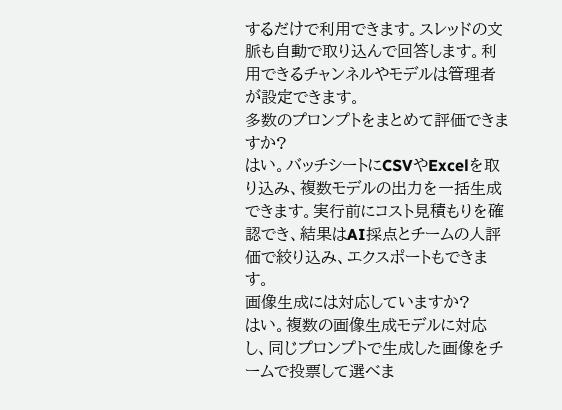するだけで利用できます。スレッドの文脈も自動で取り込んで回答します。利用できるチャンネルやモデルは管理者が設定できます。
多数のプロンプトをまとめて評価できますか?
はい。バッチシートにCSVやExcelを取り込み、複数モデルの出力を一括生成できます。実行前にコスト見積もりを確認でき、結果はAI採点とチームの人評価で絞り込み、エクスポートもできます。
画像生成には対応していますか?
はい。複数の画像生成モデルに対応し、同じプロンプトで生成した画像をチームで投票して選べま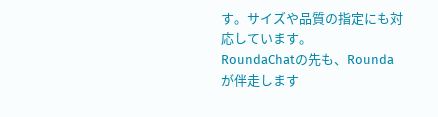す。サイズや品質の指定にも対応しています。
RoundaChatの先も、Roundaが伴走します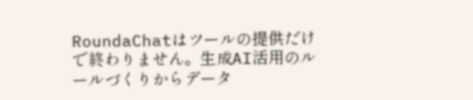RoundaChatはツールの提供だけで終わりません。生成AI活用のルールづくりからデータ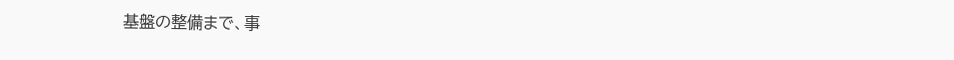基盤の整備まで、事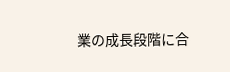業の成長段階に合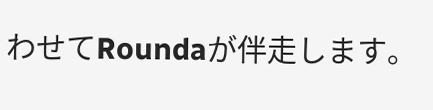わせてRoundaが伴走します。